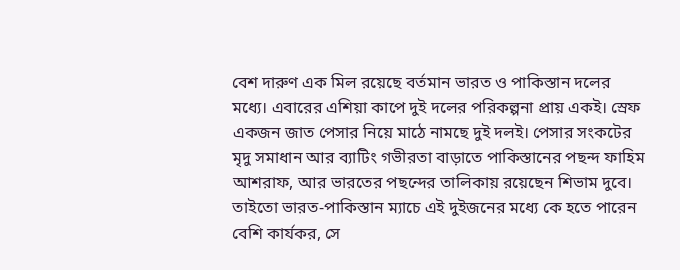বেশ দারুণ এক মিল রয়েছে বর্তমান ভারত ও পাকিস্তান দলের মধ্যে। এবারের এশিয়া কাপে দুই দলের পরিকল্পনা প্রায় একই। স্রেফ একজন জাত পেসার নিয়ে মাঠে নামছে দুই দলই। পেসার সংকটের মৃদু সমাধান আর ব্যাটিং গভীরতা বাড়াতে পাকিস্তানের পছন্দ ফাহিম আশরাফ, আর ভারতের পছন্দের তালিকায় রয়েছেন শিভাম দুবে।
তাইতো ভারত-পাকিস্তান ম্যাচে এই দুইজনের মধ্যে কে হতে পারেন বেশি কার্যকর, সে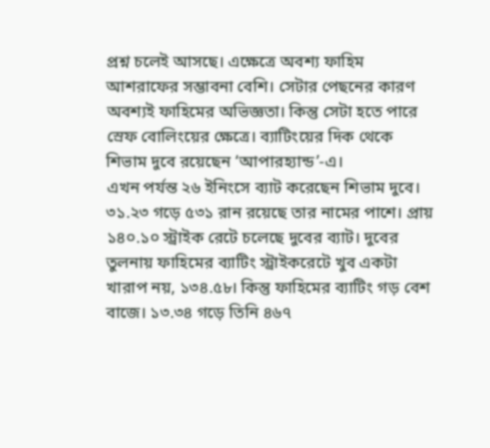প্রশ্ন চলেই আসছে। এক্ষেত্রে অবশ্য ফাহিম আশরাফের সম্ভাবনা বেশি। সেটার পেছনের কারণ অবশ্যই ফাহিমের অভিজ্ঞতা। কিন্তু সেটা হতে পারে স্রেফ বোলিংয়ের ক্ষেত্রে। ব্যাটিংয়ের দিক থেকে শিভাম দুবে রয়েছেন ‘আপারহ্যান্ড’-এ।
এখন পর্যন্ত ২৬ ইনিংসে ব্যাট করেছেন শিভাম দুবে। ৩১.২৩ গড়ে ৫৩১ রান রয়েছে তার নামের পাশে। প্রায় ১৪০.১০ স্ট্রাইক রেটে চলেছে দুবের ব্যাট। দুবের তুলনায় ফাহিমের ব্যাটিং স্ট্রাইকরেটে খুব একটা খারাপ নয়, ১৩৪.৫৮। কিন্তু ফাহিমের ব্যাটিং গড় বেশ বাজে। ১৩.৩৪ গড়ে তিনি ৪৬৭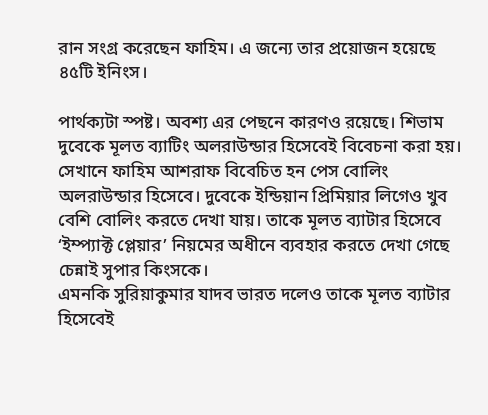রান সংগ্র করেছেন ফাহিম। এ জন্যে তার প্রয়োজন হয়েছে ৪৫টি ইনিংস।

পার্থক্যটা স্পষ্ট। অবশ্য এর পেছনে কারণও রয়েছে। শিভাম দুবেকে মূলত ব্যাটিং অলরাউন্ডার হিসেবেই বিবেচনা করা হয়। সেখানে ফাহিম আশরাফ বিবেচিত হন পেস বোলিং অলরাউন্ডার হিসেবে। দুবেকে ইন্ডিয়ান প্রিমিয়ার লিগেও খুব বেশি বোলিং করতে দেখা যায়। তাকে মূলত ব্যাটার হিসেবে ‘ইম্প্যাক্ট প্লেয়ার’ নিয়মের অধীনে ব্যবহার করতে দেখা গেছে চেন্নাই সুপার কিংসকে।
এমনকি সুরিয়াকুমার যাদব ভারত দলেও তাকে মূলত ব্যাটার হিসেবেই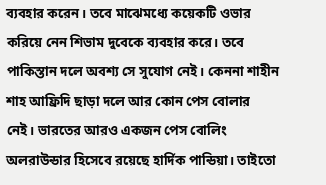ব্যবহার করেন। তবে মাঝেমধ্যে কয়েকটি ওভার করিয়ে নেন শিভাম দুবেকে ব্যবহার করে। তবে পাকিস্তান দলে অবশ্য সে সুযোগ নেই। কেননা শাহীন শাহ আফ্রিদি ছাড়া দলে আর কোন পেস বোলার নেই। ভারতের আরও একজন পেস বোলিং অলরাউন্ডার হিসেবে রয়েছে হার্দিক পান্ডিয়া। তাইতো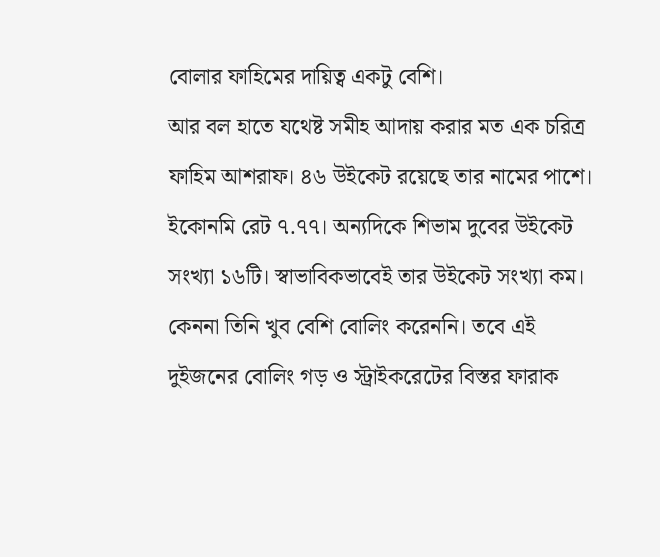বোলার ফাহিমের দায়িত্ব একটু বেশি।
আর বল হাতে যথেষ্ট সমীহ আদায় করার মত এক চরিত্র ফাহিম আশরাফ। ৪৬ উইকেট রয়েছে তার নামের পাশে। ইকোনমি রেট ৭.৭৭। অন্যদিকে শিভাম দুবের উইকেট সংখ্যা ১৬টি। স্বাভাবিকভাবেই তার উইকেট সংখ্যা কম। কেননা তিনি খুব বেশি বোলিং করেননি। তবে এই দুইজনের বোলিং গড় ও স্ট্রাইকরেটের বিস্তর ফারাক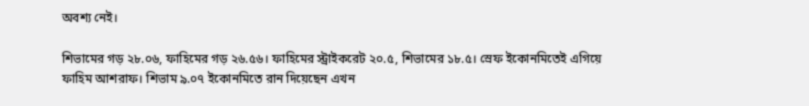অবশ্য নেই।

শিভামের গড় ২৮.০৬, ফাহিমের গড় ২৬.৫৬। ফাহিমের স্ট্রাইকরেট ২০.৫, শিভামের ১৮.৫। স্রেফ ইকোনমিতেই এগিয়ে ফাহিম আশরাফ। শিভাম ৯.০৭ ইকোনমিতে রান দিয়েছেন এখন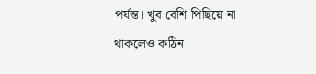পর্যন্ত। খুব বেশি পিছিয়ে না থাকলেও কঠিন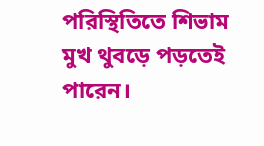পরিস্থিতিতে শিভাম মুখ থুবড়ে পড়তেই পারেন।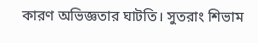কারণ অভিজ্ঞতার ঘাটতি। সুতরাং শিভাম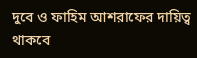দুবে ও ফাহিম আশরাফের দায়িত্ব থাকবে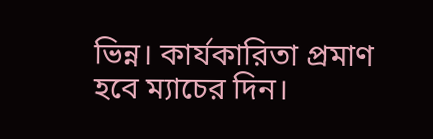ভিন্ন। কার্যকারিতা প্রমাণ হবে ম্যাচের দিন।